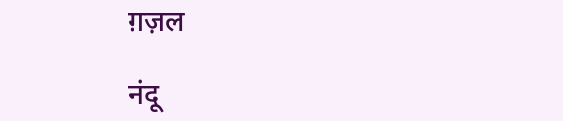ग़ज़ल

नंदू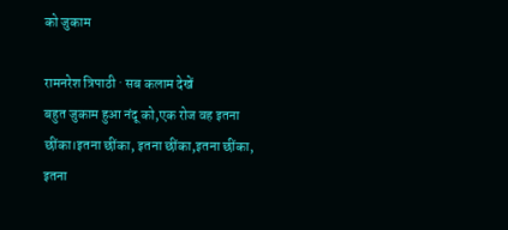को जुकाम

रामनरेश त्रिपाठी · सब कलाम देखें
बहुत जुकाम हुआ नंदू को,एक रोज वह इतना छींका।इतना छींका, इतना छींका,इतना छींका, इतना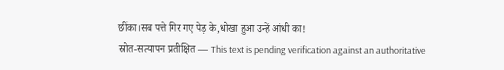छींका।सब पत्ते गिर गए पेड़ के,धोखा हुआ उन्हें आंधी का!
स्रोत-सत्यापन प्रतीक्षित — This text is pending verification against an authoritative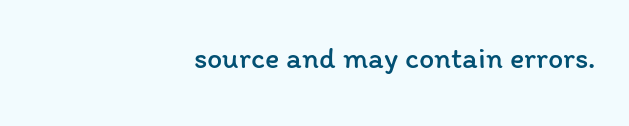source and may contain errors.